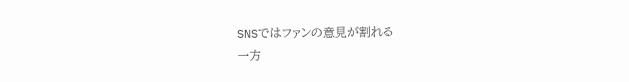SNSではファンの意見が割れる
一方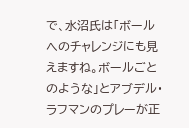で、水沼氏は「ボールへのチャレンジにも見えますね。ボールごとのような」とアブデル・ラフマンのプレーが正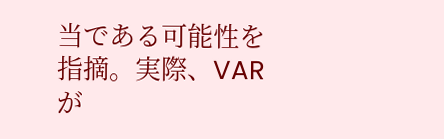当である可能性を指摘。実際、VARが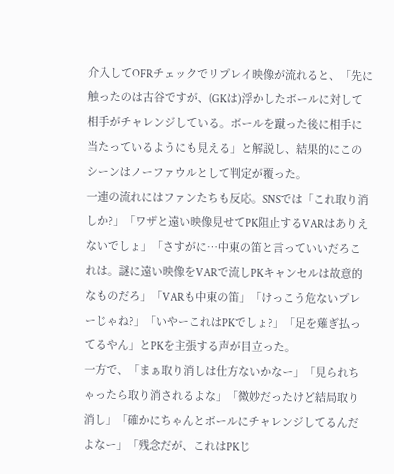介入してOFRチェックでリプレイ映像が流れると、「先に触ったのは古谷ですが、(GKは)浮かしたボールに対して相手がチャレンジしている。ボールを蹴った後に相手に当たっているようにも見える」と解説し、結果的にこのシーンはノーファウルとして判定が覆った。
一連の流れにはファンたちも反応。SNSでは「これ取り消しか?」「ワザと遠い映像見せてPK阻止するVARはありえないでしょ」「さすがに…中東の笛と言っていいだろこれは。謎に遠い映像をVARで流しPKキャンセルは故意的なものだろ」「VARも中東の笛」「けっこう危ないプレーじゃね?」「いやーこれはPKでしょ?」「足を薙ぎ払ってるやん」とPKを主張する声が目立った。
一方で、「まぁ取り消しは仕方ないかなー」「見られちゃったら取り消されるよな」「微妙だったけど結局取り消し」「確かにちゃんとボールにチャレンジしてるんだよなー」「残念だが、これはPKじ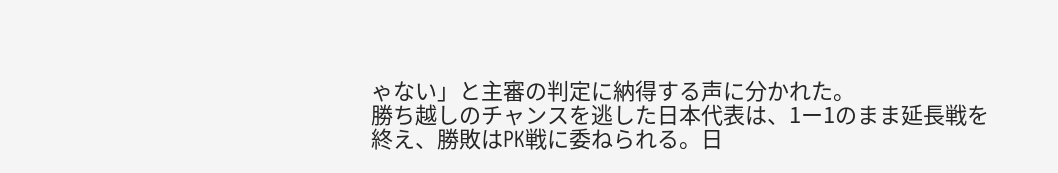ゃない」と主審の判定に納得する声に分かれた。
勝ち越しのチャンスを逃した日本代表は、1ー1のまま延長戦を終え、勝敗はPK戦に委ねられる。日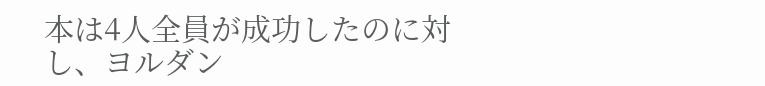本は4人全員が成功したのに対し、ヨルダン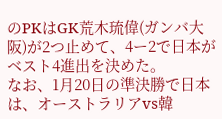のPKはGK荒木琉偉(ガンバ大阪)が2つ止めて、4ー2で日本がベスト4進出を決めた。
なお、1月20日の準決勝で日本は、オーストラリアvs韓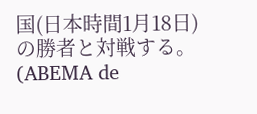国(日本時間1月18日)の勝者と対戦する。
(ABEMA de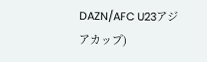DAZN/AFC U23アジアカップ)